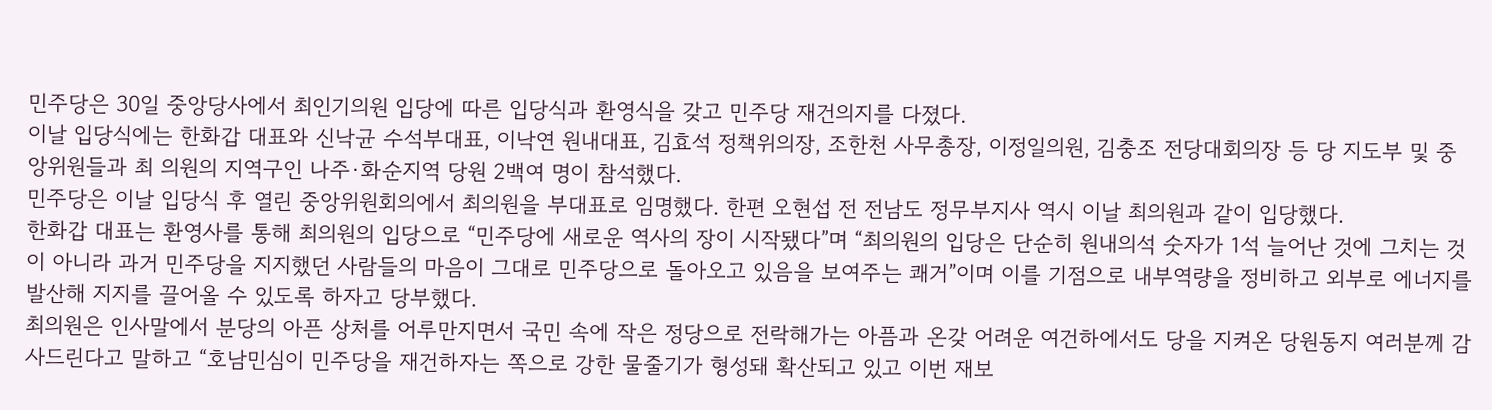민주당은 30일 중앙당사에서 최인기의원 입당에 따른 입당식과 환영식을 갖고 민주당 재건의지를 다졌다.
이날 입당식에는 한화갑 대표와 신낙균 수석부대표, 이낙연 원내대표, 김효석 정책위의장, 조한천 사무총장, 이정일의원, 김충조 전당대회의장 등 당 지도부 및 중앙위원들과 최 의원의 지역구인 나주·화순지역 당원 2백여 명이 참석했다.
민주당은 이날 입당식 후 열린 중앙위원회의에서 최의원을 부대표로 임명했다. 한편 오현섭 전 전남도 정무부지사 역시 이날 최의원과 같이 입당했다.
한화갑 대표는 환영사를 통해 최의원의 입당으로 “민주당에 새로운 역사의 장이 시작됐다”며 “최의원의 입당은 단순히 원내의석 숫자가 1석 늘어난 것에 그치는 것이 아니라 과거 민주당을 지지했던 사람들의 마음이 그대로 민주당으로 돌아오고 있음을 보여주는 쾌거”이며 이를 기점으로 내부역량을 정비하고 외부로 에너지를 발산해 지지를 끌어올 수 있도록 하자고 당부했다.
최의원은 인사말에서 분당의 아픈 상처를 어루만지면서 국민 속에 작은 정당으로 전락해가는 아픔과 온갖 어려운 여건하에서도 당을 지켜온 당원동지 여러분께 감사드린다고 말하고 “호남민심이 민주당을 재건하자는 쪽으로 강한 물줄기가 형성돼 확산되고 있고 이번 재보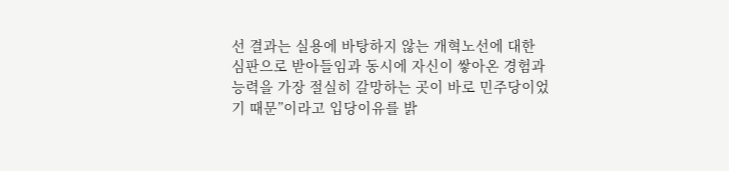선 결과는 실용에 바탕하지 않는 개혁노선에 대한 심판으로 받아들임과 동시에 자신이 쌓아온 경험과 능력을 가장 절실히 갈망하는 곳이 바로 민주당이었기 때문”이라고 입당이유를 밝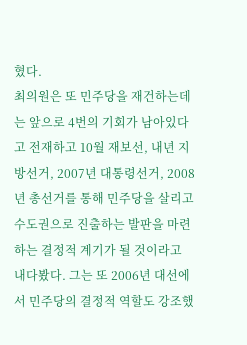혔다.
최의원은 또 민주당을 재건하는데는 앞으로 4번의 기회가 남아있다고 전재하고 10월 재보선, 내년 지방선거, 2007년 대통령선거, 2008년 총선거를 통해 민주당을 살리고 수도권으로 진출하는 발판을 마련하는 결정적 계기가 될 것이라고 내다봤다. 그는 또 2006년 대선에서 민주당의 결정적 역할도 강조했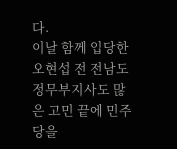다.
이날 함께 입당한 오현섭 전 전남도 정무부지사도 많은 고민 끝에 민주당을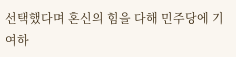선택했다며 혼신의 힘을 다해 민주당에 기여하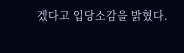겠다고 입당소감을 밝혔다.